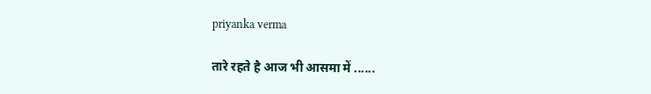priyanka verma

तारे रहते है आज भी आसमा में ......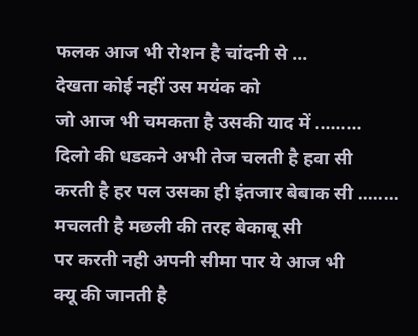फलक आज भी रोशन है चांदनी से ...
देखता कोई नहीं उस मयंक को
जो आज भी चमकता है उसकी याद में .........
दिलो की धडकने अभी तेज चलती है हवा सी
करती है हर पल उसका ही इंतजार बेबाक सी ........
मचलती है मछली की तरह बेकाबू सी
पर करती नही अपनी सीमा पार ये आज भी
क्यू की जानती है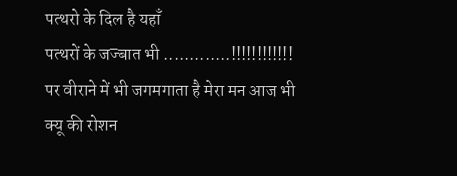पत्थरो के दिल है यहाँ
पत्थरों के जज्बात भी .............!!!!!!!!!!!!
पर वीराने में भी जगमगाता है मेरा मन आज भी
क्यू की रोशन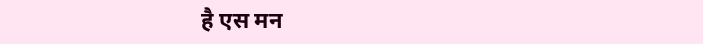है एस मन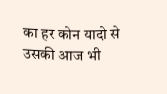का हर कोन यादो से उसकी आज भी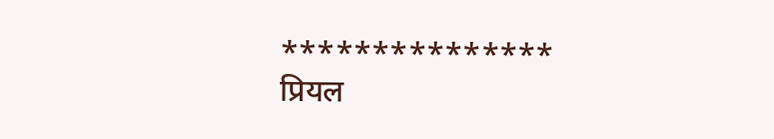***************
प्रियल